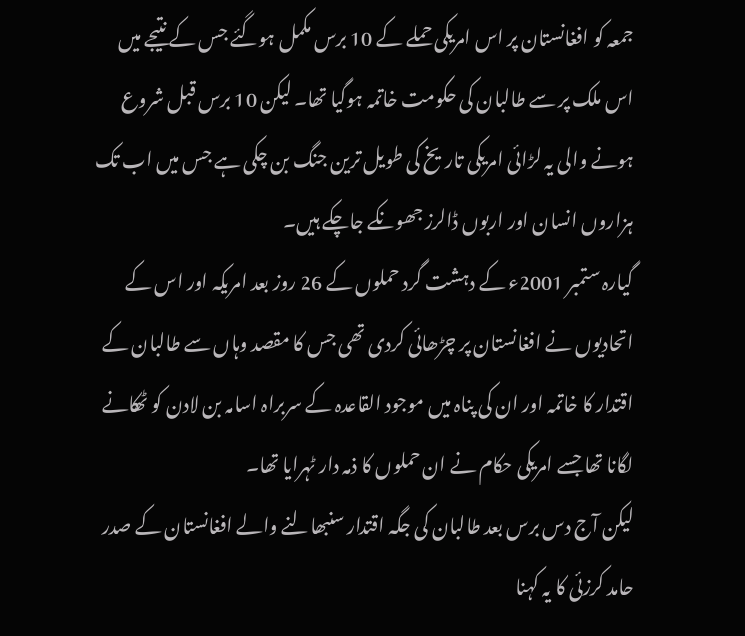جمعہ کو افغانستان پر اس امریکی حملے کے 10 برس مکمل ہوگئے جس کے نتیجے میں اس ملک پر سے طالبان کی حکومت خاتمہ ہوگیا تھا۔ لیکن 10 برس قبل شروع ہونے والی یہ لڑائی امریکی تاریخ کی طویل ترین جنگ بن چکی ہے جس میں اب تک ہزاروں انسان اور اربوں ڈالرز جھونکے جاچکے ہیں۔
گیارہ ستمبر 2001ء کے دہشت گرد حملوں کے 26 روز بعد امریکہ اور اس کے اتحادیوں نے افغانستان پر چڑھائی کردی تھی جس کا مقصد وہاں سے طالبان کے اقتدار کا خاتمہ اور ان کی پناہ میں موجود القاعدہ کے سربراہ اسامہ بن لادن کو ٹھکانے لگانا تھا جسے امریکی حکام نے ان حملوں کا ذمہ دار ٹہرایا تھا۔
لیکن آج دس برس بعد طالبان کی جگہ اقتدار سنبھالنے والے افغانستان کے صدر حامد کرزئی کا یہ کہنا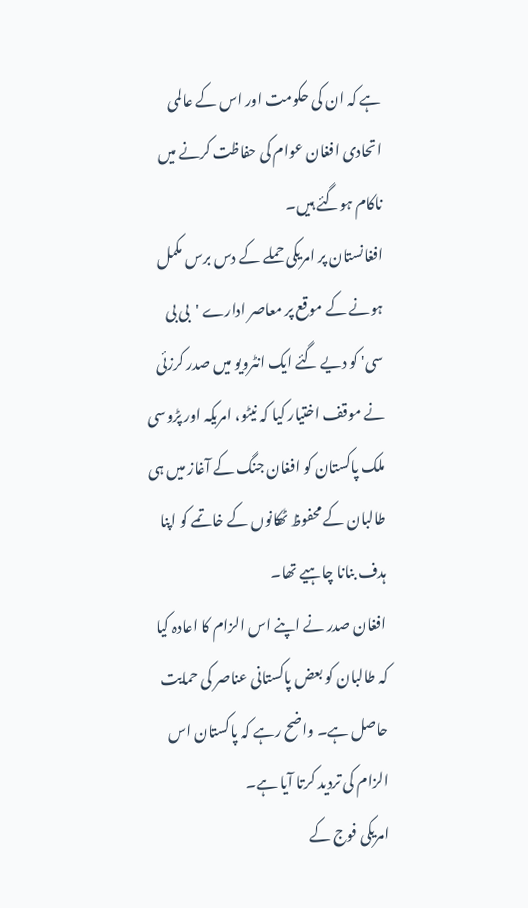ہے کہ ان کی حکومت اور اس کے عالمی اتحادی افغان عوام کی حفاظت کرنے میں ناکام ہوگئے ہیں۔
افغانستان پر امریکی حملے کے دس برس مکمل ہونے کے موقع پر معاصر ادارے 'بی بی سی' کو دیے گئے ایک انٹرویو میں صدر کرزئی نے موقف اختیار کیا کہ نیٹو، امریکہ اور پڑوسی ملک پاکستان کو افغان جنگ کے آغاز میں ہی طالبان کے محفوظ ٹھکانوں کے خاتمے کو اپنا ہدف بنانا چاہیے تھا۔
افغان صدر نے اپنے اس الزام کا اعادہ کیا کہ طالبان کو بعض پاکستانی عناصر کی حمایت حاصل ہے۔ واضح رہے کہ پاکستان اس الزام کی تردید کرتا آیا ہے۔
امریکی فوج کے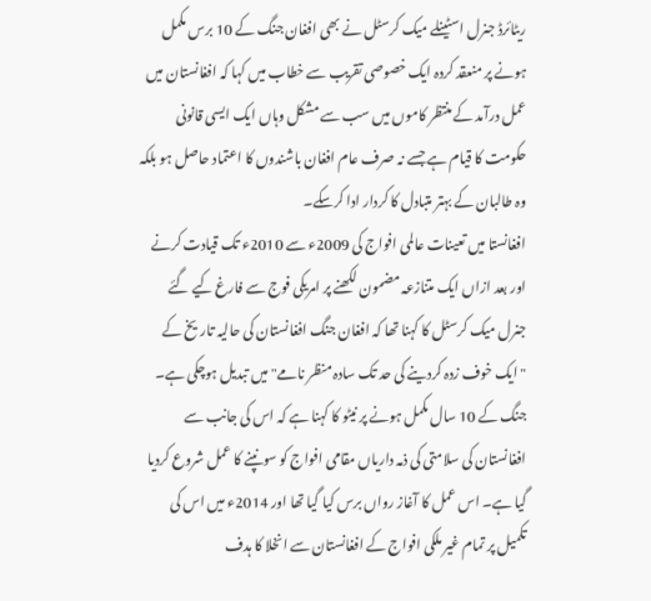ریٹائرڈ جنرل اسٹینلے میک کرسٹل نے بھی افغان جنگ کے 10 برس مکمل ہونے پر منعقد کردہ ایک خصوصی تقریب سے خطاب میں کہا کہ افغانستان میں عمل درآمد کے منتظر کاموں میں سب سے مشکل وہاں ایک ایسی قانونی حکومت کا قیام ہے جسے نہ صرف عام افغان باشندوں کا اعتماد حاصل ہو بلکہ وہ طالبان کے بہتر متبادل کا کردار ادا کرسکے۔
افغانستا میں تعینات عالمی افواج کی 2009ء سے 2010ء تک قیادت کرنے اور بعد ازاں ایک متنازعہ مضمون لکھنے پر امریکی فوج سے فارغ کیے گئے جنرل میک کرسٹل کا کہنا تھا کہ افغان جنگ افغانستان کی حالیہ تاریخ کے "ایک خوف زدہ کردینے کی حد تک سادہ منظر نامے" میں تبدیل ہوچکی ہے۔
جنگ کے 10 سال مکمل ہونے پر نیٹو کا کہنا ہے کہ اس کی جانب سے افغانستان کی سلامتی کی ذمہ داریاں مقامی افواج کو سونپنے کا عمل شروع کردیا گیا ہے۔ اس عمل کا آغاز رواں برس کیا گیا تھا اور 2014ء میں اس کی تکمیل پر تمام غیر ملکی افواج کے افغانستان سے انخلا کا ہدف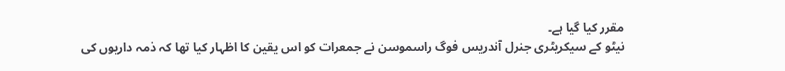مقرر کیا گیا ہے۔
نیٹو کے سیکریٹری جنرل آندریس فوگ راسموسن نے جمعرات کو اس یقین کا اظہار کیا تھا کہ ذمہ داریوں کی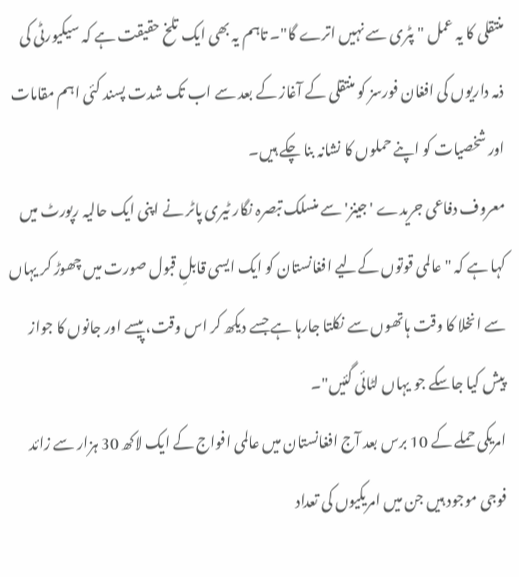منتقلی کا یہ عمل "پٹری سے نہیں اترے گا"۔ تاہم یہ بھی ایک تلخ حقیقت ہے کہ سیکیورٹی کی ذمہ داریوں کی افغان فورسز کو منتقلی کے آغاز کے بعد سے اب تک شدت پسند کئی اہم مقامات اور شخصیات کو اپنے حملوں کا نشانہ بنا چکے ہیں۔
معروف دفاعی جریدے 'جینز' سے منسلک تبصرہ نگار ٹیری پاٹر نے اپنی ایک حالیہ رپورٹ میں کہا ہے کہ "عالمی قوتوں کےلیے افغانستان کو ایک ایسی قابلِ قبول صورت میں چھوڑ کر یہاں سے انخلا کا وقت ہاتھوں سے نکلتا جارہا ہے جسے دیکھ کر اس وقت، پیسے اور جانوں کا جواز پیش کیا جاسکے جو یہاں لٹائی گئیں"۔
امریکی حملے کے 10 برس بعد آج افغانستان میں عالمی افواج کے ایک لاکھ 30 ہزار سے زائد فوجی موجود ہیں جن میں امریکیوں کی تعداد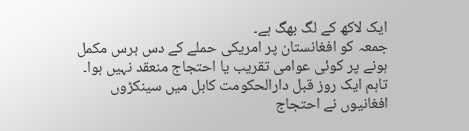ایک لاکھ کے لگ بھگ ہے۔
جمعہ کو افغانستان پر امریکی حملے کے دس برس مکمل ہونے پر کوئی عوامی تقریب یا احتجاج منعقد نہیں ہوا۔ تاہم ایک روز قبل دارالحکومت کابل میں سینکڑوں افغانیوں نے احتجاج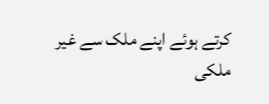کرتے ہوئے اپنے ملک سے غیر ملکی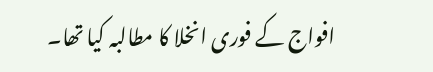افواج کے فوری انخلا کا مطالبہ کیا تھا۔